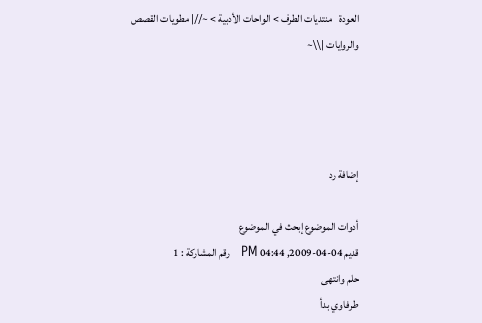العودة   منتديات الطرف > الواحات الأدبية > ~//| مطويات القصص والروايات |\\~




إضافة رد

أدوات الموضوع إبحث في الموضوع
قديم 04-04-2009, 04:44 PM   رقم المشاركة : 1
حلم وانتهى
طرفاوي بدأ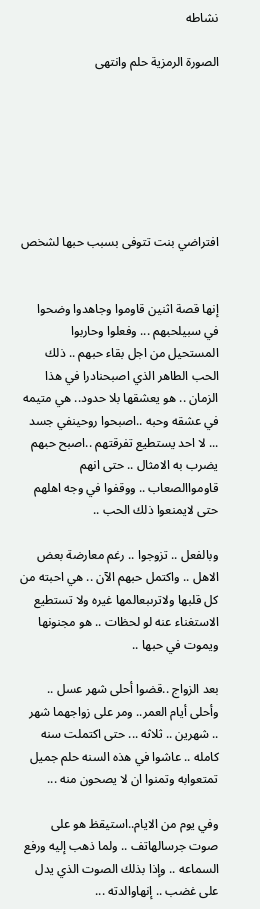نشاطه

الصورة الرمزية حلم وانتهى







افتراضي بنت تتوفى بسبب حبها لشخص


إنها قصة اثنين قاوموا وجاهدوا وضحوا في سبيلحبهم ... وفعلوا وحاربوا المستحيل من اجل بقاء حبهم .. ذلك الحب الطاهر الذي اصبحنادرا في هذا الزمان .. هو يعشقها بلا حدود.. هي متيمه في عشقه وحبه ..اصبحوا روحينفي جسد ... لا احد يستطيع تفرقتهم ..اصبح حبهم يضرب به الامثال .. حتى انهم قاومواالصعاب .. ووقفوا في وجه اهلهم حتى لايمنعوا ذلك الحب ..

وبالفعل .. تزوجوا .. رغم معارضة بعض الاهل .. واكتمل حبهم الآن .. هي احبته من كل قلبها ولاترىبعالمها غيره ولا تستطيع الاستغناء عنه لو لحظات .. هو مجنونها ويموت في حبها ..

بعد الزواج ..قضوا أحلى شهر عسل .. وأحلى أيام العمر.. ومر على زواجهما شهر .. شهرين .. ثلاثه ... حتى اكتملت سنه كامله .. عاشوا في هذه السنه حلم جميل تمتعوابه وتمنوا ان لا يصحون منه ...

وفي يوم من الايام..استيقظ هو على صوت جرسالهاتف .. ولما ذهب إليه ورفع السماعه .. وإذا بذلك الصوت الذي يدل على غضب .. إنهاوالدته ...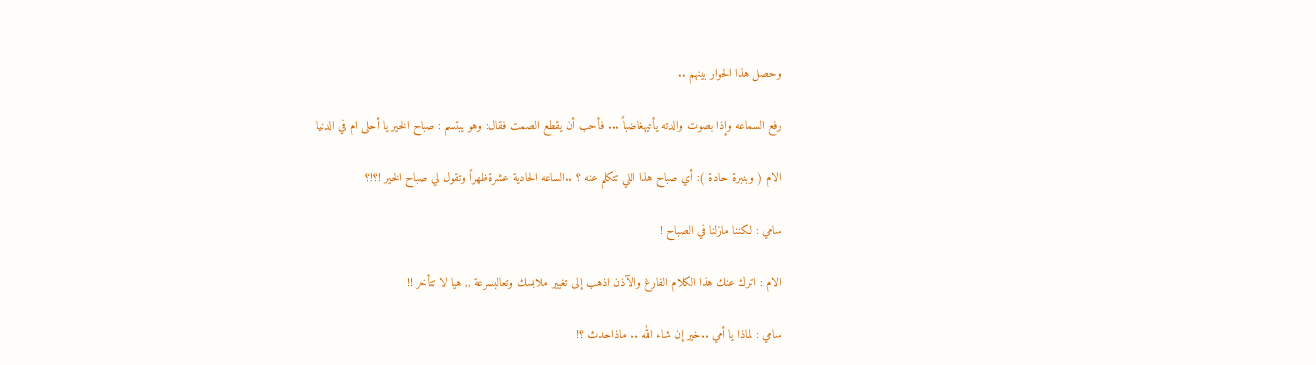وحصل هذا الحوار بينهم ..

رفع السماعه وإذا بصوت والدته يأتيهغاضباً ... فأحب أن يقطع الصمت فقال: وهو يبتسم : صباح الخير يا أحلى ام في الدنيا

الام ( وبنبرة حادة ): أي صباح هذا اللي تتكلم عنه ؟ ..الساعه الحادية عشرةظهراً وتقول لي صباح الخير !؟!؟

سامي : لكننا مازلنا في الصباح !

الام : اترك عنك هذا الكلام الفارغ والآذن اذهب إلى تغيير ملابسك وتعالبسرعة ,, هيا لا تتأخر !!

سامي : لماذا يا أمي ..خير إن شاء الله .. ماذاحدث ؟!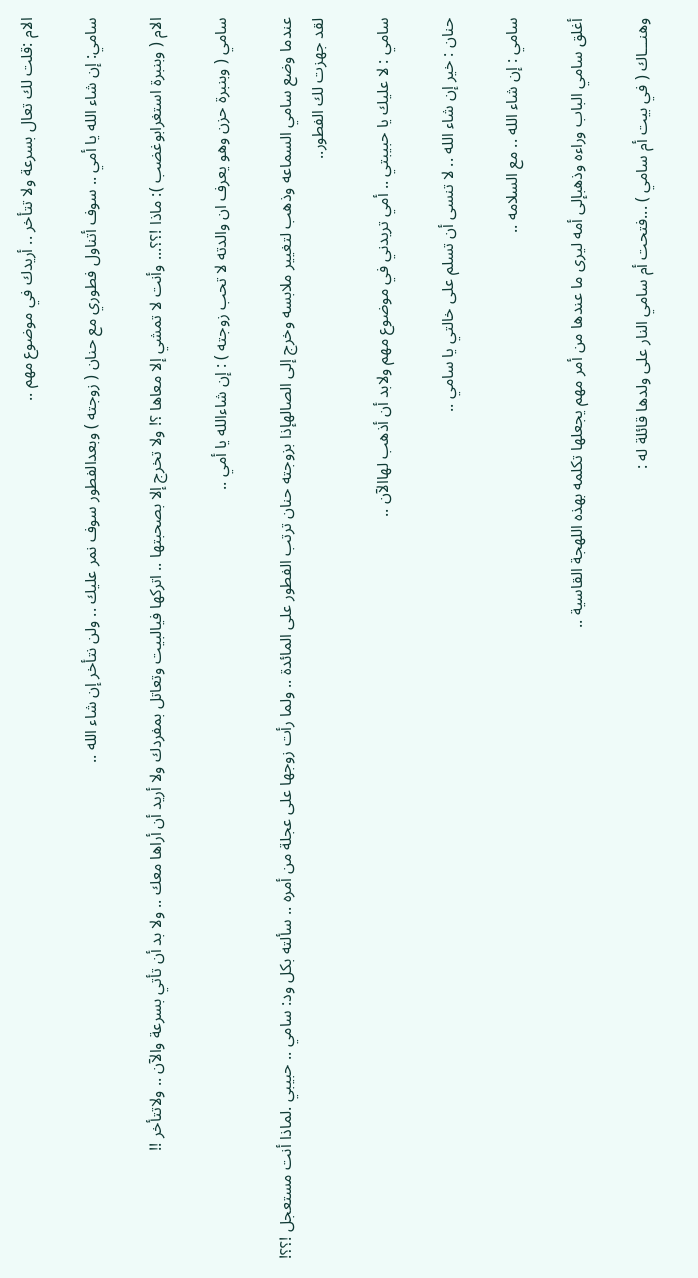الام :قلت لك تعال بسرعة ولا تتأخر .. أريدك في موضوع مهم ..

سامي: إن شاء الله يا أمي .. سوف أتناول فطوري مع حنان ( زوجته ) وبعدالفطور سوف نمر عليك .. ولن نتأخر إن شاء الله ..

الام ( وبنبرة استغرابوغضب ): ماذا !؟؟... وأنت لا تمشي إلا معاها ؟! ولا تخرج إلا بصحبتها .. اتركها فيالبيت وتعاتل بمفردك ولا أريد أن أراها معك .. ولا بد أن تأتي بسرعة والآن .. ولاتتأخر !!

سامي ( وبنبرة حزن وهو يعرف ان والدته لا تحب زوجته ) : إن شاءالله يا أمي ..

عندما وضع سامي السماعه وذهب لتغيير ملابسه وخرج إلى الصالهإذا بزوجته حنان ترتب الفطور على المائدة .. ولما رأت زوجها على عجلة من أمره .. سألته بكل ود: سامي .. حبيبي .لماذا أنت مستعجل !؟؟! لقد جهزت لك الفطور..

سامي : لا عليك يا حبيبتي .. أمي تريدني في موضوع مهم ولابد أن أذهب لهاالآن ..

حنان : خير إن شاء الله .. لا تنسى أن تسلم على خالتي يا سامي ..

سامي : إن شاء الله .. مع السلامه ..

أغلق سامي الباب وراءه وذهبإلى أمه ليرى ما عندها من أمر مهم يجعلها تكلمه بهذه اللهجة القاسية ..

وهنـــاك ( في بيت أم سامي ) ...فتحت أم سامي النار على ولدها قائلة له :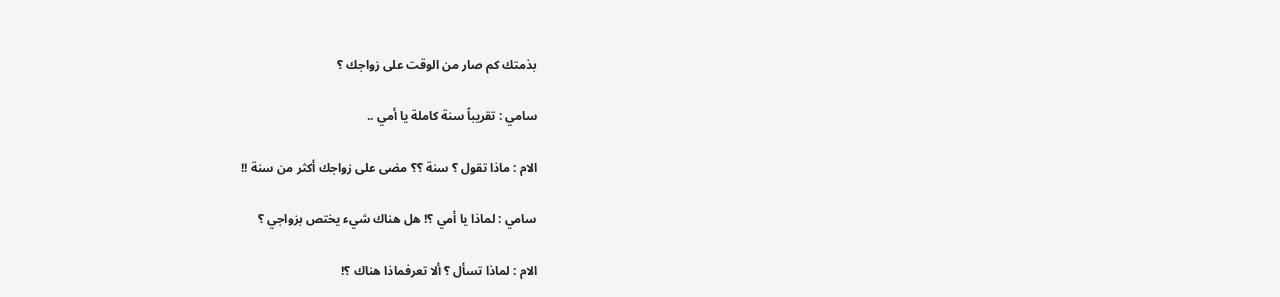بذمتك كم صار من الوقت على زواجك ؟

سامي : تقريباً سنة كاملة يا أمي ..

الام : ماذا تقول ؟ سنة ؟؟ مضى على زواجك أكثر من سنة !!

سامي : لماذا يا أمي ؟! هل هناك شيء يختص بزواجي ؟

الام : لماذا تسأل ؟ ألا تعرفماذا هناك ؟!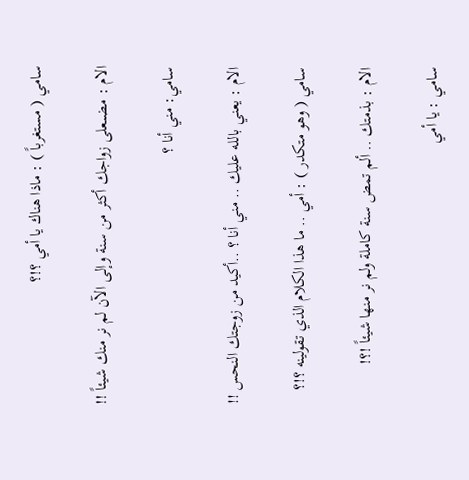سامي ( مستغرباً ) : ماذا هناك يا أمي ؟!؟

الام : مضىعلى زواجك أكثر من سنة وإلى الآن لم نر منك شيئاً !!

سامي: مني أنا ؟

الام : يعني بالله عليك .. مني أنا ؟ ..أكيد من زوجتك النحس !!

سامي ( وهو متكدر ) : أمي .. ما هذا الكلام الذي تقولينه ؟!؟

الام : بذمتك .. ألم تمض سنة كاملة ولم نر منها شيئاً !؟!

سامي : يا أمي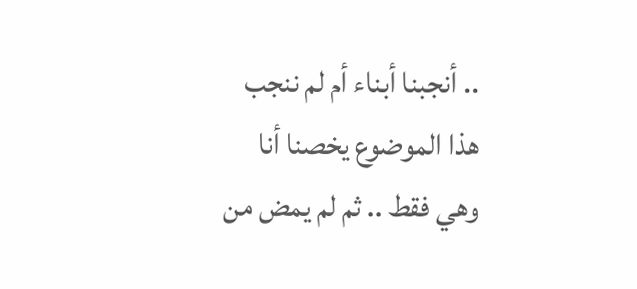.. أنجبنا أبناء أم لم ننجب هذا الموضوع يخصنا أنا وهي فقط .. ثم لم يمض من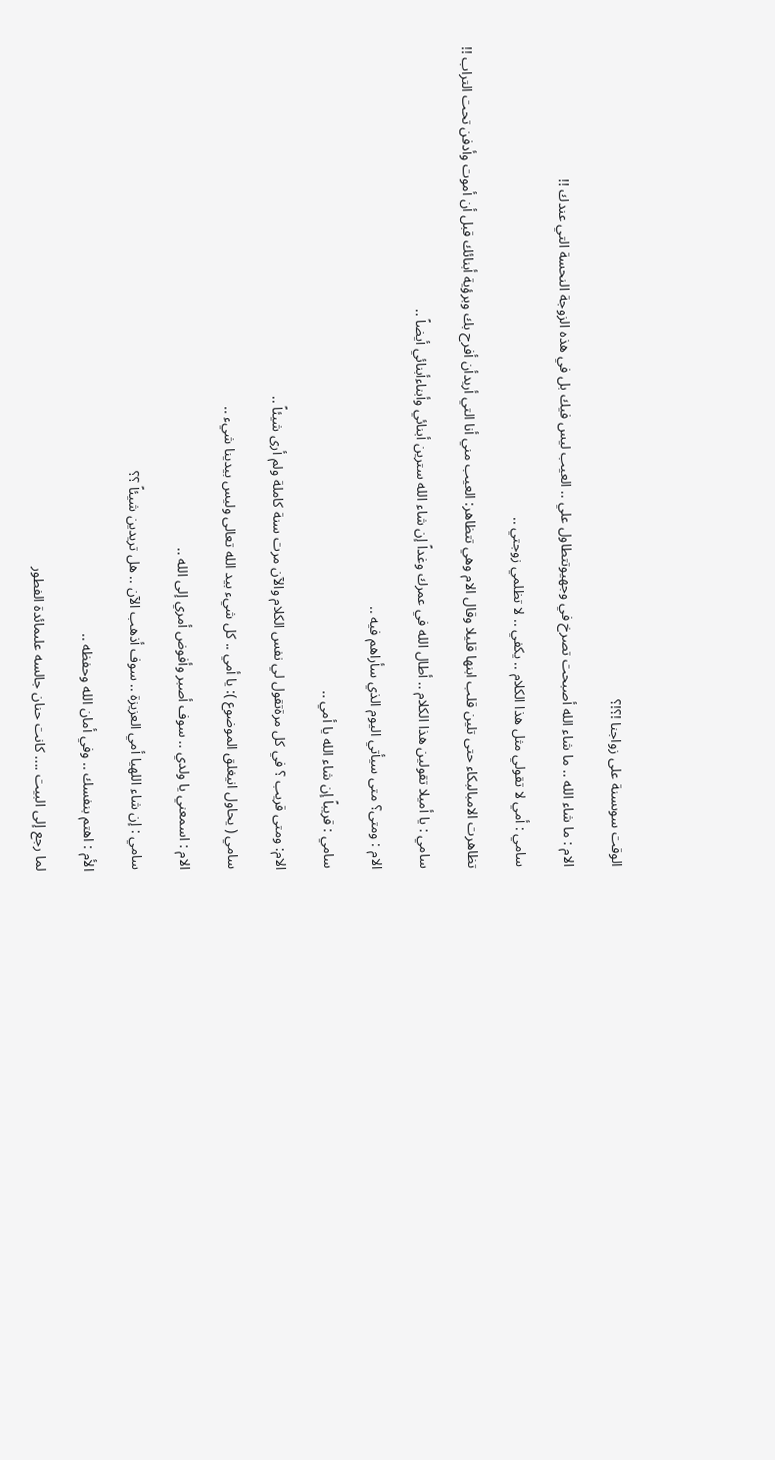الوقت سوىسنة على زواجنا !؟!؟

الام : ما شاء الله .. ما شاء الله أصبحت تصرخ في وجهيوتتطاول علي .. العيب ليس فيك بل في هذه الزوجة النحسة التي عندك !!

سامي : أمي لا تقولي مثل هذا الكلام .. يكفي .. لا تظلمي زوجتي ..

تظاهرت الامبالبكاء حتى تلين قلب ابنها قليلا وقال الام وهي تتظاهر: العيب مني أنا التي أريدأن أفرح بك وبرؤية أبنائك قبل أن أموت وأدفن تحت التراب !!

سامي : يا أميلا تقولين هذا الكلام .. أطال الله في عمرك وغداً إن شاء الله سترين أبنائي وأبناءأبنائي أيضاً ..

الام : ومتى؟ متى سيأتي اليوم الذي سأراهم فيه ..

سامي : قريباً إن شاء الله يا أمي ..

الام: ومتى قريب ؟ في كل مرةتقول لي نفس الكلام والآن مرت سنة كاملة ولم أرى شيئاً ..

سامي ( يحاول انيغلق الموضوع ): يا أمي .. كل شيء بيد الله تعالى وليس بيدينا شيء ..

الام : اسمعني يا ولدي .. سوف أصبر وأفوض أمري إلى الله ..

سامي : إن شاء اللهيا أمي العزيزة .. سوف أذهب الآن .. هل تريدين شيئاً ؟؟

الأم : اهتم بنفسك .. وفي أمان الله وحفظه ..

لما رجع إلى البيت .... كانت حنان جالسه علىمائدة الفطور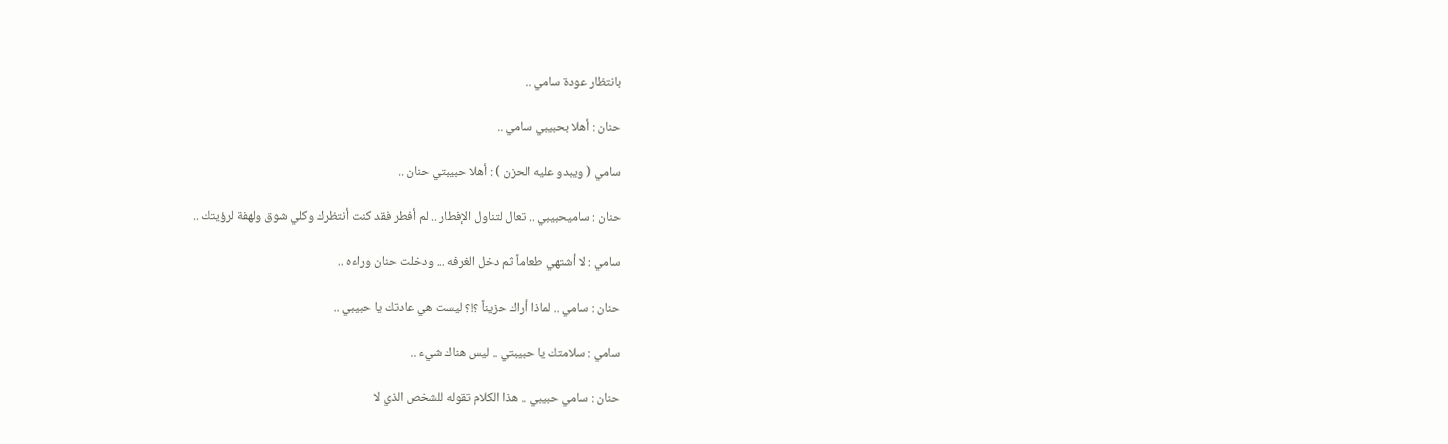بانتظار عودة سامي ..

حنان : أهلا بحبيبي سامي ..

سامي ( ويبدو عليه الحزن ) : أهلا حبيبتي حنان ..

حنان : ساميحبيبي .. تعال لتناول الإفطار .. لم أفطر فقد كنت أنتظرك وكلي شوق ولهفة لرؤيتك ..

سامي : لا أشتهي طعاماً ثم دخل الغرفه ... ودخلت حنان وراءه ..

حنان : سامي .. لماذا أراك حزيناً ؟!؟ ليست هي عادتك يا حبيبي ..

سامي : سلامتك يا حبيبتي .. ليس هناك شيء ..

حنان : سامي حبيبي .. هذا الكلام تقوله للشخص الذي لا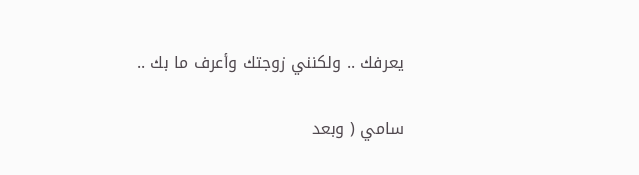يعرفك .. ولكنني زوجتك وأعرف ما بك ..

سامي ( وبعد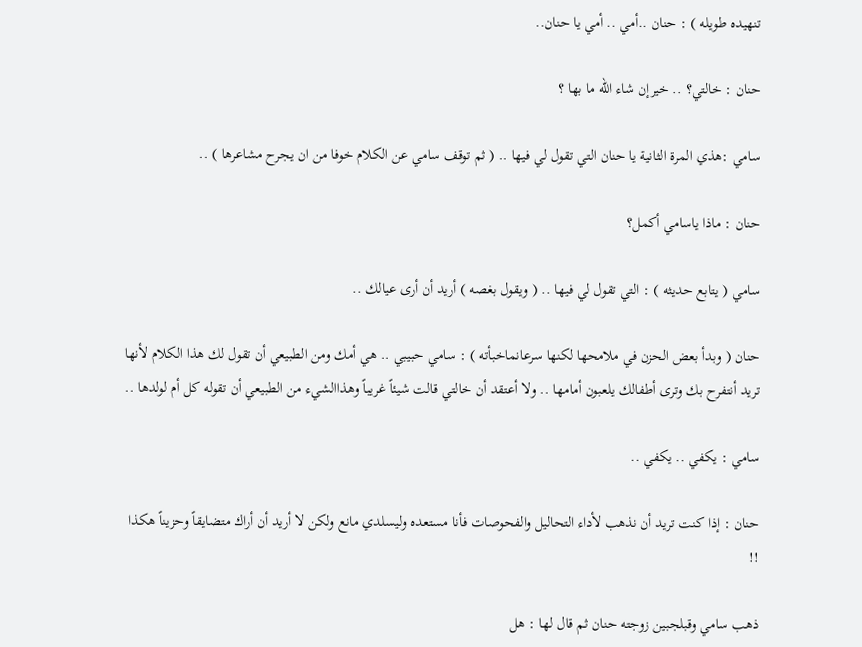تنهيده طويله ) : حنان ..أمي .. أمي يا حنان..

حنان : خالتي؟ .. خيرإن شاء الله ما بها ؟

سامي :هذي المرة الثانية يا حنان التي تقول لي فيها .. ( ثم توقف سامي عن الكلام خوفا من ان يجرح مشاعرها ) ..

حنان : ماذا ياسامي أكمل؟

سامي ( يتابع حديثه ) : التي تقول لي فيها .. ( ويقول بغصه ) أريد أن أرى عيالك ..

حنان ( وبدأ بعض الحزن في ملامحها لكنها سرعانماخبأته ) : سامي حبيبي .. هي أمك ومن الطبيعي أن تقول لك هذا الكلام لأنها تريد أنتفرح بك وترى أطفالك يلعبون أمامها .. ولا أعتقد أن خالتي قالت شيئاً غريباً وهذاالشيء من الطبيعي أن تقوله كل أم لولدها ..

سامي : يكفي .. يكفي ..

حنان : إذا كنت تريد أن نذهب لأداء التحاليل والفحوصات فأنا مستعده وليسلدي مانع ولكن لا أريد أن أراك متضايقاً وحزيناً هكذا !!

ذهب سامي وقبلجبين زوجته حنان ثم قال لها : هل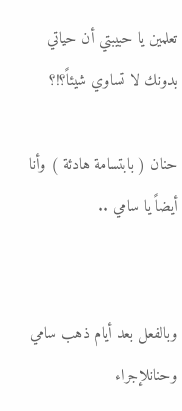تعلمين يا حبيبتي أن حياتي بدونك لا تساوي شيئاً؟!؟

حنان ( بابتسامة هادئة ) وأنا أيضاً يا سامي ..


وبالفعل بعد أيام ذهب سامي وحنانلإجراء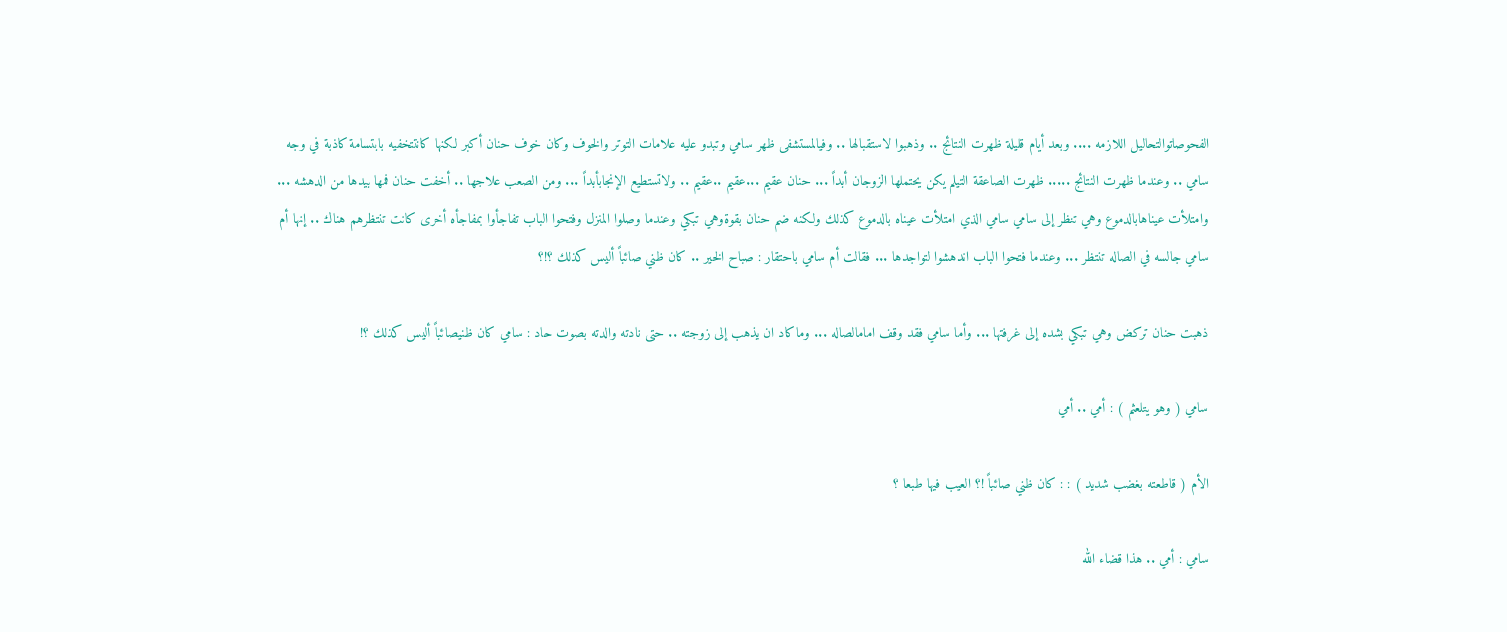الفحوصاتوالتحاليل اللازمه .... وبعد أيام قليلة ظهرت النتائج .. وذهبوا لاستقبالها .. وفيالمستشفى ظهر سامي وتبدو عليه علامات التوتر والخوف وكان خوف حنان أكبر لكنها كانتتخفيه بابتسامة كاذبة في وجه سامي .. وعندما ظهرت النتائج ..... ظهرت الصاعقة التيلم يكن يحتملها الزوجان أبداً ... حنان عقيم ...عقيم ..عقيم .. ولاتستطيع الإنجابأبداً ... ومن الصعب علاجها .. أخفت حنان فمها بيدها من الدهشه ... وامتلأت عيناهابالدموع وهي تنظر إلى سامي سامي الذي امتلأت عيناه بالدموع كذلك ولكنه ضم حنان بقوةوهي تبكي وعندما وصلوا المنزل وفتحوا الباب تفاجأوا بمفاجأه أخرى كانت تنتظرهم هناك .. إنها أم سامي جالسه في الصاله تنتظر ... وعندما فتحوا الباب اندهشوا لتواجدها ... فقالت أم سامي باحتقار : صباح الخير .. كان ظني صائباً أليس كذلك ؟!؟

ذهبت حنان تركض وهي تبكي بشده إلى غرفتها ... وأما سامي فقد وقف امامالصاله ... وماكاد ان يذهب إلى زوجته .. حتى نادته والدته بصوت حاد : سامي كان ظنيصائباً أليس كذلك ؟!

سامي ( وهو يتلعثم ) : أمي .. أمي

الأم ( قاطعته بغضب شديد ) : : كان ظني صائباً !؟ العيب فيها طبعا ؟

سامي : أمي .. هذا قضاء الله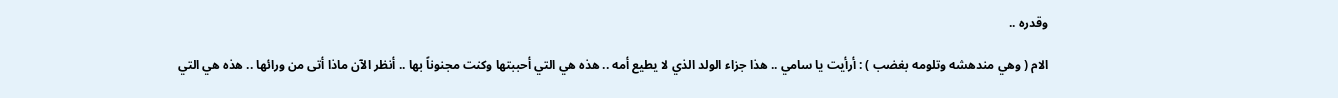وقدره ..

الام ( وهي مندهشه وتلومه بغضب ) : أرأيت يا سامي .. هذا جزاء الولد الذي لا يطيع أمه .. هذه هي التي أحببتها وكنت مجنوناً بها .. أنظر الآن ماذا أتى من ورائها .. هذه هي التي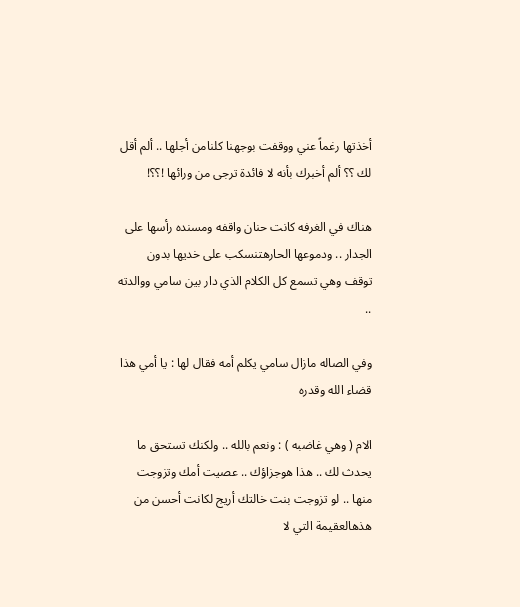أخذتها رغماً عني ووقفت بوجهنا كلنامن أجلها .. ألم أقل لك ؟؟ ألم أخبرك بأنه لا فائدة ترجى من ورائها !؟؟!

هناك في الغرفه كانت حنان واقفه ومسنده رأسها على الجدار .. ودموعها الحارهتنسكب على خديها بدون توقف وهي تسمع كل الكلام الذي دار بين سامي ووالدته ..

وفي الصاله مازال سامي يكلم أمه فقال لها : يا أمي هذا قضاء الله وقدره

الام ( وهي غاضبه ) : ونعم بالله .. ولكنك تستحق ما يحدث لك .. هذا هوجزاؤك .. عصيت أمك وتزوجت منها .. لو تزوجت بنت خالتك أريج لكانت أحسن من هذهالعقيمة التي لا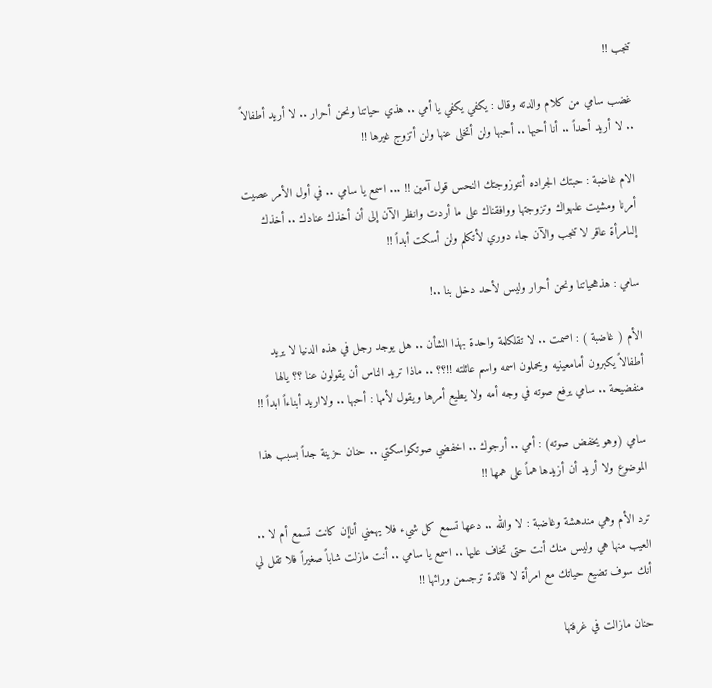تنجب !!

غضب سامي من كلام والدته وقال : يكفي يكفي يا أمي .. هذي حياتنا ونحن أحرار .. لا أريد أطفالاً .. لا أريد أحداً .. أنا أحبها .. أحبها ولن أتخلى عنها ولن أتزوج غيرها !!

الام غاضبة : حبتك الجراده أنتوزوجتك النحس قول آمين !! ... اسمع يا سامي .. في أول الأمر عصيت أمرنا ومشيت علىهواك وتزوجتها ووافقناك على ما أردت وانظر الآن إلى أن أخذك عنادك .. أخذك إلىامرأة عاقر لا تنجب والآن جاء دوري لأتكلم ولن أسكت أبداً !!

سامي : هذهحياتنا ونحن أحرار وليس لأحد دخل بنا ..!

الأم ( غاضبة ) : اصمت .. لا تقلكلمة واحدة بهذا الشأن .. هل يوجد رجل في هذه الدنيا لا يريد أطفالاً يكبرون أمامعينيه ويحملون اسمه واسم عائلته !!؟؟ .. ماذا تريد الناس أن يقولون عنا ؟؟ يالها منفضيحة .. سامي يرفع صوته في وجه أمه ولا يطيع أمرها ويقول لأمها : أحبها .. ولااريد أبناءاً ابداً !!

سامي (وهو يخفض صوته) : أمي .. أرجوك .. اخفضي صوتكواسكتي .. حنان حزينة جداً بسبب هذا الموضوع ولا أريد أن أزيدها هماً على همها !!

ترد الأم وهي مندهشة وغاضبة : لا والله .. دعها تسمع كل شيء فلا يهمني أناإن كانت تسمع أم لا .. العيب منها هي وليس منك أنت حتى تخاف عليها .. اسمع يا سامي .. أنت مازلت شاباً صغيراً فلا تقل لي أنك سوف تضيع حياتك مع امرأة لا فائدة ترجىمن ورائها !!

حنان مازالت في غرفتها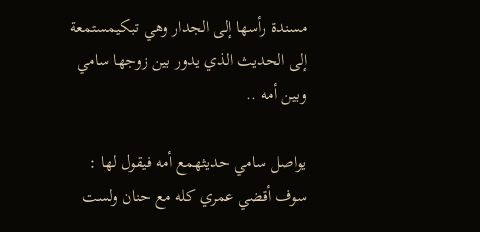مسندة رأسها إلى الجدار وهي تبكيمستمعة إلى الحديث الذي يدور بين زوجها سامي وبين أمه ..

يواصل سامي حديثهمع أمه فيقول لها : سوف أقضي عمري كله مع حنان ولست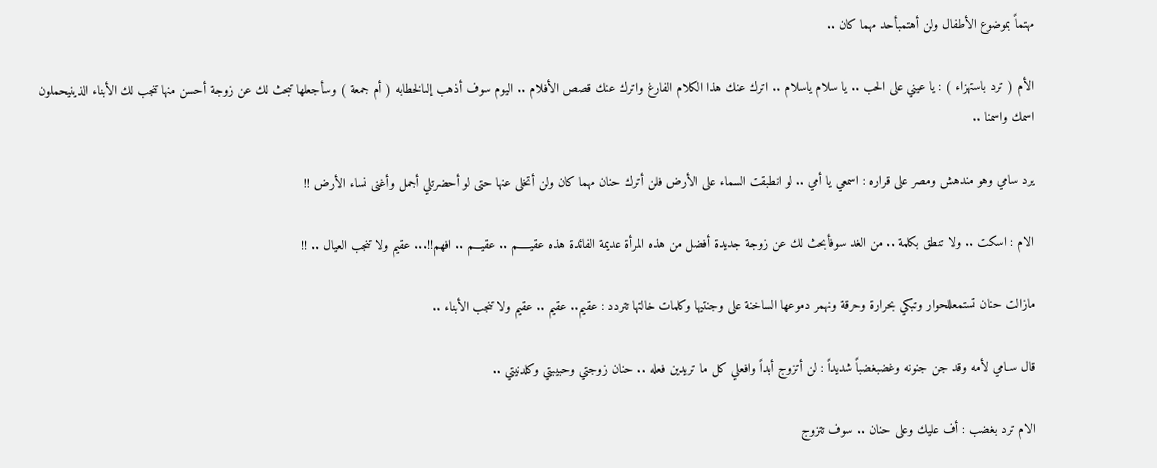مهتماً بموضوع الأطفال ولن أهتمبأحد مهما كان ..

الأم ( ترد باستهزاء ) : يا عيني على الحب .. يا سلام ياسلام .. اترك عنك هذا الكلام الفارغ واترك عنك قصص الأفلام .. اليوم سوف أذهب إلىالخطابه ( أم جمعة ) وسأجعلها تبحث لك عن زوجة أحسن منها تنجب لك الأبناء الذينيحملون اسمك واسمنا ..

يرد سامي وهو مندهش ومصر على قراره : اسمعي يا أمي .. لو انطبقت السماء على الأرض فلن أترك حنان مهما كان ولن أتخلى عنها حتى لو أحضرتلي أجمل وأغنى نساء الأرض !!

الام : اسكت .. ولا تنطق بكلمة .. من الغد سوفأبحث لك عن زوجة جديدة أفضل من هذه المرأة عديمة الفائدة هذه عقيـــــم .. عقيـــم .. افهم!!... عقيم ولا تنجب العيال .. !!

مازالت حنان تستمعللحوار وتبكي بحرارة وحرقة ونهمر دموعها الساخنة على وجنتيها وكلمات خالتها تتردد : عقيم.. عقيم .. عقيم ولا تنجب الأبناء ..

قال سـامي لأمه وقد جن جنونه وغضبغضباً شديداً : لن أتزوج أبداً وافعلي كل ما تريدين فعله .. حنان زوجتي وحبيبتي وكلدنيتي ..

الام ترد بغضب : أف عليك وعلى حنان .. سوف تتزوج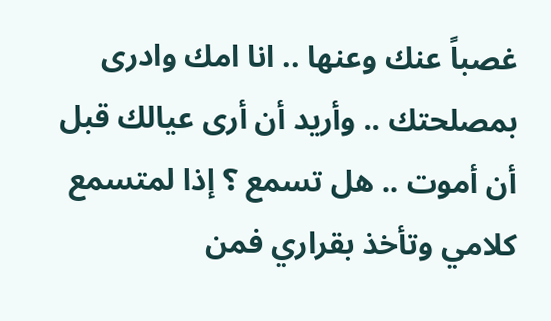غصباً عنك وعنها .. انا امك وادرى بمصلحتك .. وأريد أن أرى عيالك قبل أن أموت .. هل تسمع ؟ إذا لمتسمع كلامي وتأخذ بقراري فمن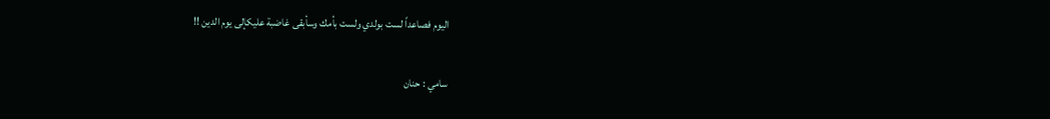اليوم فصاعداً لست بولدي ولست بأمك وسأبقى غاضبة عليكإلى يوم الدين !!

سامي : حنان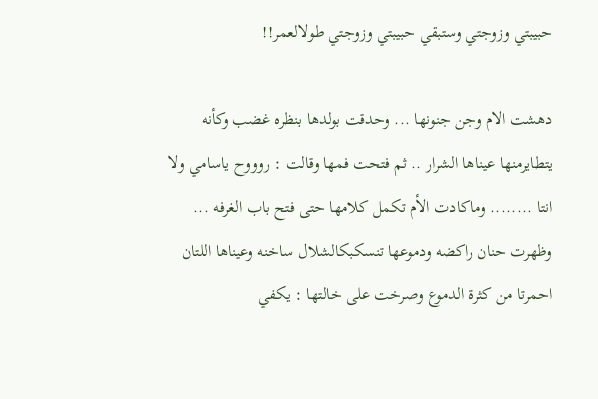حبيبتي وزوجتي وستبقي حبيبتي وزوجتي طولالعمر!!

دهشت الام وجن جنونها ... وحدقت بولدها بنظره غضب وكأنه يتطايرمنها عيناها الشرار .. ثم فتحت فمها وقالت : روووح ياسامي ولا انتا ........ وماكادت الأم تكمل كلامها حتى فتح باب الغرفه ... وظهرت حنان راكضه ودموعها تنسكبكالشلال ساخنه وعيناها اللتان احمرتا من كثرة الدموع وصرخت على خالتها : يكفي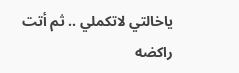ياخالتي لاتكملي .. ثم أتت راكضه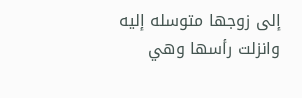إلى زوجها متوسله إليه وانزلت رأسها وهي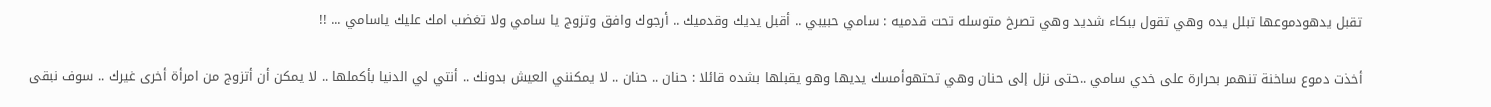تقبل يدهودموعها تبلل يده وهي تقول ببكاء شديد وهي تصرخ متوسله تحت قدميه : سامي حبيبي .. أقبل يديك وقدميك .. أرجوك وافق وتزوج يا سامي ولا تغضب امك عليك ياسامي ... !!

أخذت دموع ساخنة تنهمر بحرارة على خدي سامي ..حتى نزل إلى حنان وهي تحتهوأمسك يديها وهو يقبلها بشده قائلا : حنان .. حنان .. لا يمكنني العيش بدونك .. أنتي لي الدنيا بأكملها .. لا يمكن أن أتزوج من امرأة أخرى غيرك .. سوف نبقى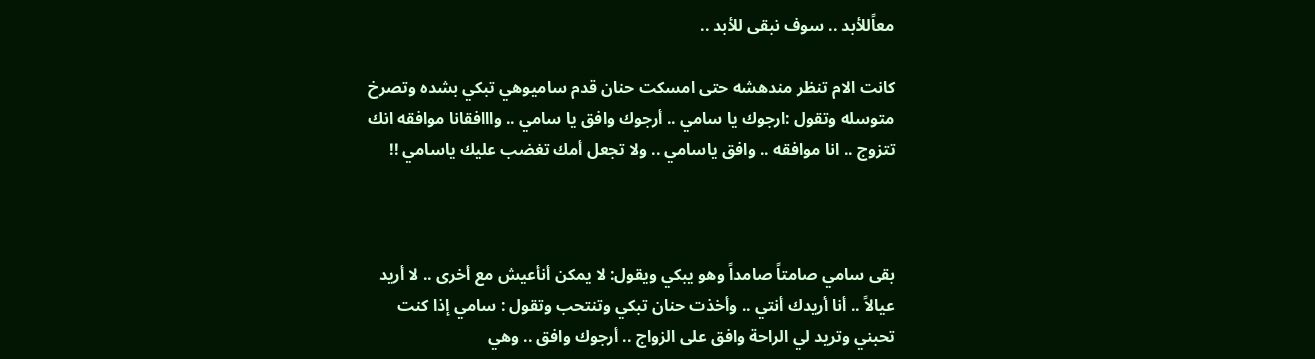معاًللأبد .. سوف نبقى للأبد ..

كانت الام تنظر مندهشه حتى امسكت حنان قدم ساميوهي تبكي بشده وتصرخ متوسله وتقول :ارجوك يا سامي .. أرجوك وافق يا سامي .. وااافقانا موافقه انك تتزوج .. انا موافقه .. وافق ياسامي .. ولا تجعل أمك تغضب عليك ياسامي !!



بقى سامي صامتاً صامداً وهو يبكي ويقول: لا يمكن أنأعيش مع أخرى .. لا أريد عيالاً .. أنا أريدك أنتي .. وأخذت حنان تبكي وتنتحب وتقول : سامي إذا كنت تحبني وتريد لي الراحة وافق على الزواج .. أرجوك وافق .. وهي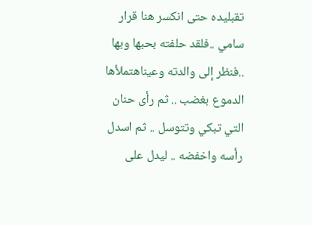تقبليده حتى انكسر هنا قرار سامي ..فلقد حلفته بحبها وبها ..فنظر إلى والدته وعيناهتملأها الدموع بغضب .. ثم رأى حنان التي تبكي وتتوسل .. ثم اسدل رأسه واخفضه .. ليدل على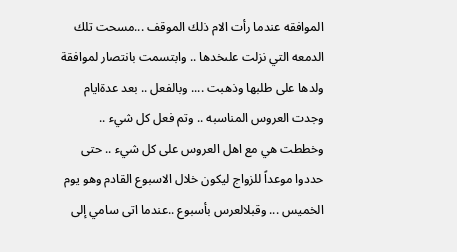الموافقه عندما رأت الام ذلك الموقف ...مسحت تلك الدمعه التي نزلت علىخدها .. وابتسمت بانتصار لموافقة ولدها على طلبها وذهبت .... وبالفعل .. بعد عدةايام وجدت العروس المناسبه .. وتم فعل كل شيء .. وخططت هي مع اهل العروس على كل شيء .. حتى حددوا موعداً للزواج ليكون خلال الاسبوع القادم وهو يوم الخميس ... وقبلالعرس بأسبوع ..عندما اتى سامي إلى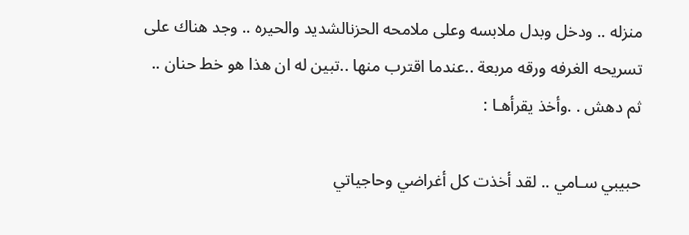منزله .. ودخل وبدل ملابسه وعلى ملامحه الحزنالشديد والحيره .. وجد هناك على تسريحه الغرفه ورقه مربعة ..عندما اقترب منها ..تبين له ان هذا هو خط حنان .. ثم دهش . .وأخذ يقرأهـا :

حبيبي سـامي .. لقد أخذت كل أغراضي وحاجياتي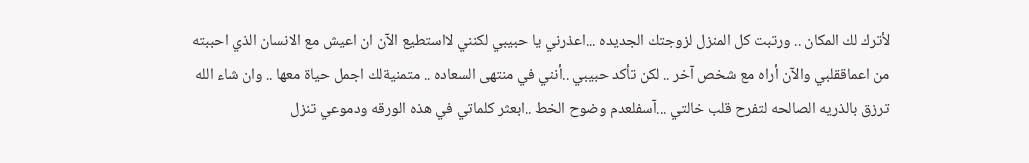لأترك لك المكان .. ورتبت كل المنزل لزوجتك الجديده ...اعذرني يا حبيبي لكنني لااستطيع الآن ان اعيش مع الانسان الذي احببته من اعماققلبي والآن أراه مع شخص آخر .. لكن تأكد حبيبي ..أنني في منتهى السعاده .. متمنيةلك اجمل حياة معها .. وان شاء الله ترزق بالذريه الصالحه لتفرح قلب خالتي ...آسفلعدم وضوح الخط ..ابعثر كلماتي في هذه الورقه ودموعي تنزل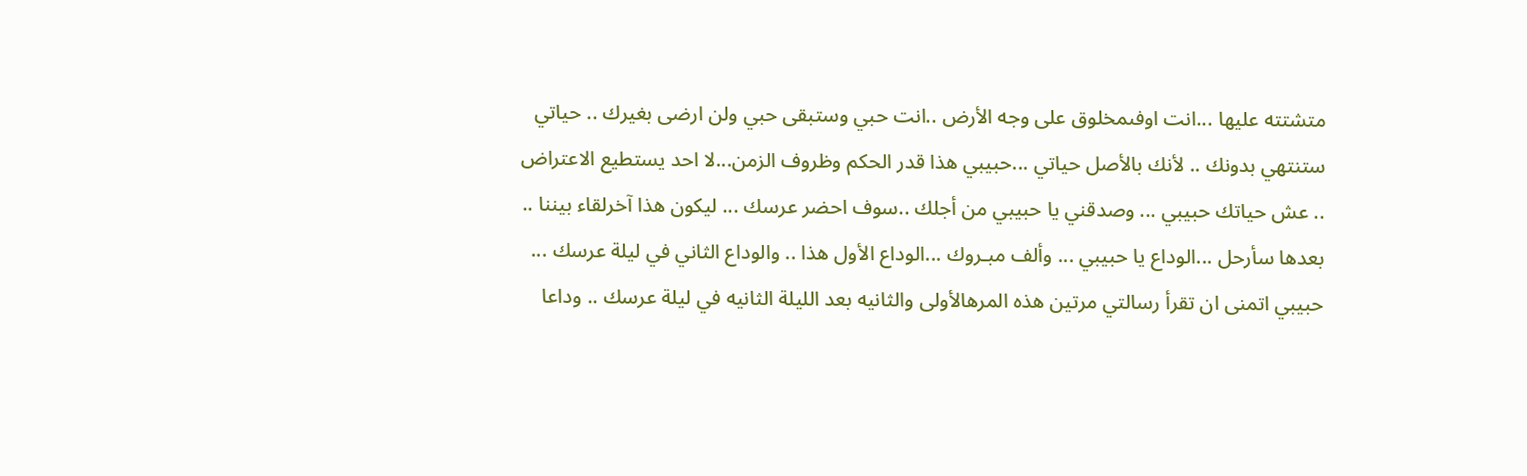متشتته عليها ...انت اوفىمخلوق على وجه الأرض ..انت حبي وستبقى حبي ولن ارضى بغيرك .. حياتي ستنتهي بدونك .. لأنك بالأصل حياتي ...حبيبي هذا قدر الحكم وظروف الزمن...لا احد يستطيع الاعتراض .. عش حياتك حبيبي ... وصدقني يا حبيبي من أجلك ..سوف احضر عرسك ... ليكون هذا آخرلقاء بيننا .. بعدها سأرحل ...الوداع يا حبيبي ... وألف مبـروك ...الوداع الأول هذا .. والوداع الثاني في ليلة عرسك ... حبيبي اتمنى ان تقرأ رسالتي مرتين هذه المرهالأولى والثانيه بعد الليلة الثانيه في ليلة عرسك .. وداعا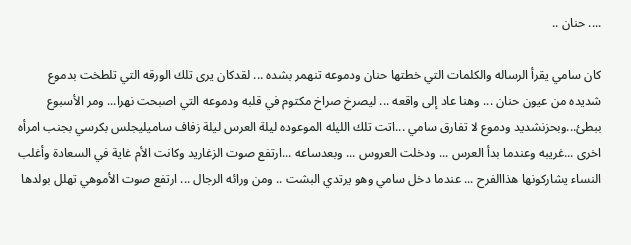.... حنان ..

كان سامي يقرأ الرساله والكلمات التي خطتها حنان ودموعه تنهمر بشده ... لقدكان يرى تلك الورقه التي تلطخت بدموع شديده من عيون حنان ... وهنا عاد إلى واقعه ... ليصرخ صراخ مكتوم في قلبه ودموعه التي اصبحت نهرا... ومر الأسبوع ببطئ...وبحزنشديد ودموع لا تفارق سامي ...اتت تلك الليله الموعوده ليلة العرس ليلة زفاف ساميليجلس بكرسي بجنب امرأه اخرى ...غريبه وعندما بدأ العرس ... ودخلت العروس ... وبعدساعه ...ارتفع صوت الزغاريد وكانت الأم غاية في السعادة وأغلب النساء يشاركونها هذاالفرح ... عندما دخل سامي وهو يرتدي البشت .. ومن ورائه الرجال ... ارتفع صوت الأموهي تهلل بولدها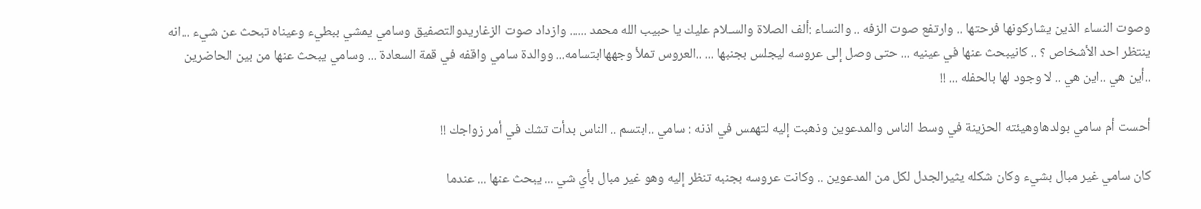وصوت النساء الذين يشاركونها فرحتها .. وارتفع صوت الزفه .. والنساء :ألف الصلاة والسـلام عليك يا حبيب الله محمد ...... وازداد صوت الزغاريدوالتصفيق وسامي يمشي ببطيء وعيناه تبحث عن شيء ...انه ينتظر احد الأشخاص ؟ .. كانيبحث عنها في عينيه ... حتى وصل إلى عروسه ليجلس بجنبها ... ..العروس تملأ وجههاابتسامه... ووالدة سامي واقفه في قمة السعادة ... وسامي يبحث عنها من بين الحاضرين ..أين هي ..اين هي .. لا وجود لها بالحفله ... !!

أحست أم سامي بولدهاوهيئته الحزينة في وسط الناس والمدعوين وذهبت إليه لتهمس في اذنه : سامي ..ابتسم .. الناس بدأت تشك في أمر زواجك !!

كان سامي غير مبال بشيء وكان شكله يثيرالجدل لكل من المدعوين .. وكانت عروسه بجنبه تنظر إليه وهو غير مبال بأي شي ... يبحث عنها ... عندما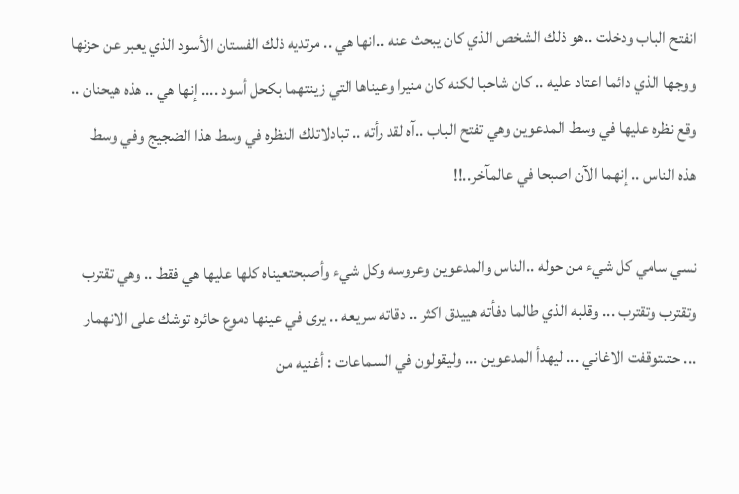انفتح الباب ودخلت ..هو ذلك الشخص الذي كان يبحث عنه ..انها هي .. مرتديه ذلك الفستان الأسود الذي يعبر عن حزنها ووجها الذي دائما اعتاد عليه .. كان شاحبا لكنه كان منيرا وعيناها التي زينتهما بكحل أسود .... إنها هي .. هذه هيحنان .. وقع نظره عليها في وسط المدعوين وهي تفتح الباب ..آه لقد رأته .. تبادلاتلك النظره في وسط هذا الضجيج وفي وسط هذه الناس .. إنهما الآن اصبحا في عالمآخر..!!

نسي سامي كل شيء من حوله ..الناس والمدعوين وعروسه وكل شيء وأصبحتعيناه كلها عليها هي فقط .. وهي تقترب وتقترب وتقترب ... وقلبه الذي طالما دفأته هييدق اكثر .. دقاته سريعه .. يرى في عينها دموع حائره توشك على الانهمار ... حتىتوقفت الاغاني ... ليهدأ المدعوين ... وليقولون في السماعات : أغنيه من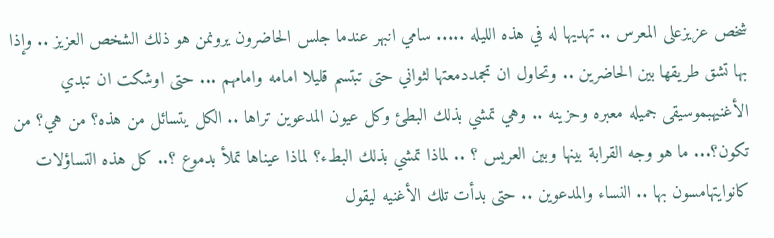شخص عزيزعلى المعرس .. تهديها له في هذه الليله ..... سامي انبهر عندما جلس الحاضرون يرونمن هو ذلك الشخص العزيز .. وإذا بها تشق طريقها بين الحاضرين .. وتحاول ان تجمددمعتها لثواني حتى تبتسم قليلا امامه وامامهم ... حتى اوشكت ان تبدي الأغنيهبموسيقى جميله معبره وحزينه .. وهي تمشي بذلك البطئ وكل عيون المدعوين تراها .. الكل يتسائل من هذه؟ من هي؟ من تكون؟... ما هو وجه القرابة بينها وبين العريس ؟ .. لماذا تمشي بذلك البطء؟ لماذا عيناها تملأ بدموع ؟.. كل هذه التساؤلات كانوايتهامسون بها .. النساء والمدعوين .. حتى بدأت تلك الأغنيه ليقول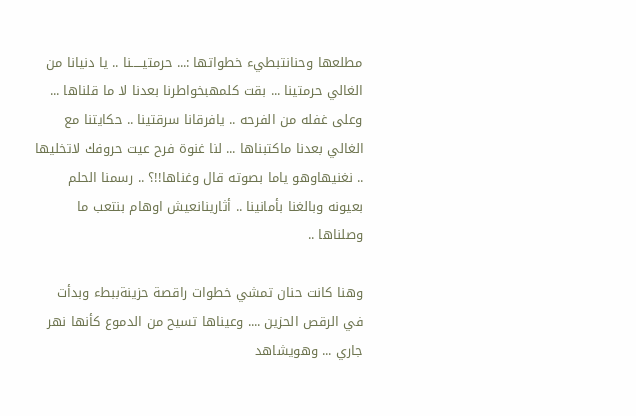مطلعها وحنانتبطيء خطواتها :... حرمتيـــــنا .. يا دنيانا من الغالي حرمتينا ... بقت كلمهبخواطرنا بعدنا لا ما قلناها ... وعلى غفله من الفرحه .. يافرقانا سرقتينا .. حكايتنا مع الغالي بعدنا ماكتبناها ... لنا غنوة فرح عيت حروفك لاتخليها .. نغنيهاوهو ياما بصوته قال وغناها!!؟ .. رسمنا الحلم بعيونه وبالغنا بأمانينا .. أثارينانعيش اوهام بنتعب ما وصلناها ..

وهنا كانت حنان تمشي خطوات راقصة حزينةببطء وبدأت في الرقص الحزين .... وعيناها تسيح من الدموع كأنها نهر جاري ... وهويشاهد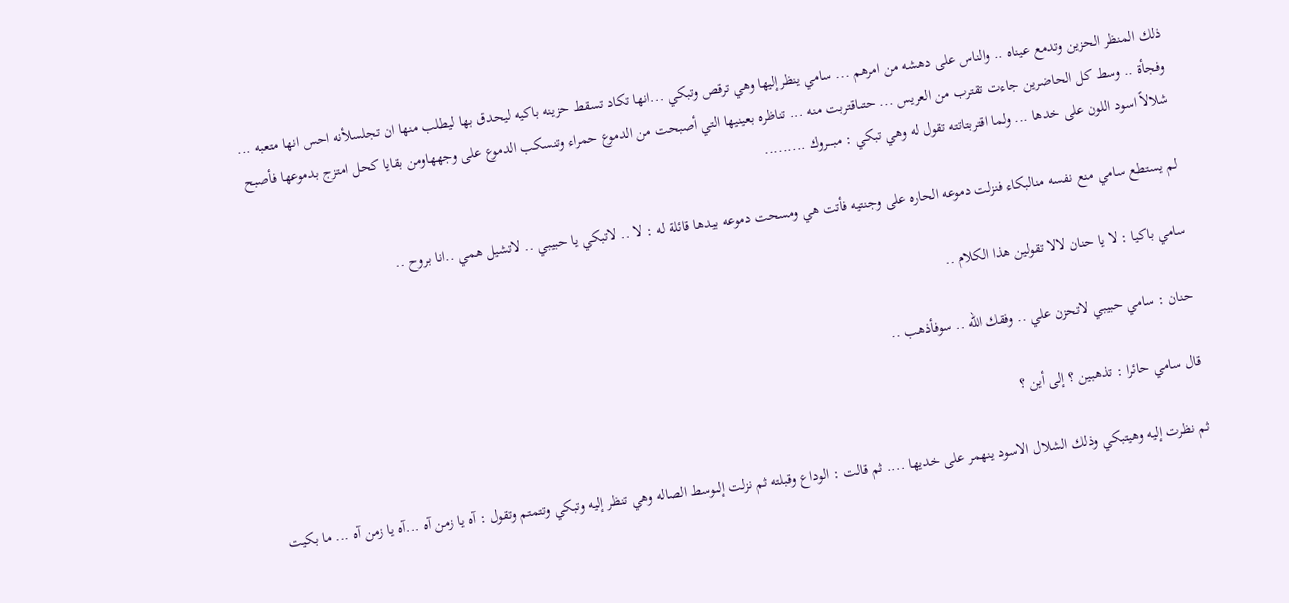ذلك المنظر الحزين وتدمع عيناه .. والناس على دهشه من امرهم ... سامي ينظرإليها وهي ترقص وتبكي ...انها تكاد تسقط حزينه باكيه ليحدق بها ليطلب منها ان تجلسلأنه احس انها متعبه ... وفجأة .. وسط كل الحاضرين جاءت تقترب من العريس ... حتىاقتربت منه ... تناظره بعينيها التي أصبحت من الدموع حمراء وتنسكب الدموع على وجههاومن بقايا كحل امتزج بدموعها فأصبح شلالاً اسود اللون على خدها ... ولما اقتربتاتته تقول له وهي تبكي : مبــــروك .........

لم يستطع سامي منع نفسه منالبكاء فنزلت دموعه الحاره على وجنتيه فأتت هي ومسحت دموعه بيدها قائلة له : لا .. لاتبكي يا حبيبي .. لاتشيل همي ..انا بروح ..

سامي باكيا : لا يا حنان لالا تقولين هذا الكلام ..

حنان : سامي حبيبي لاتحزن علي .. وفقك الله .. سوفأذهب ..

قال سامي حائرا : تذهبين ؟ إلى أين ؟

ثم نظرت إليه وهيتبكي وذلك الشلال الاسود ينهمر على خديها .... ثم قالت : الوداع وقبلته ثم نزلت إلىوسط الصاله وهي تنظر إليه وتبكي وتتمتم وتقول : آه يا زمن آه ...آه يا زمن آه ... ما بكيت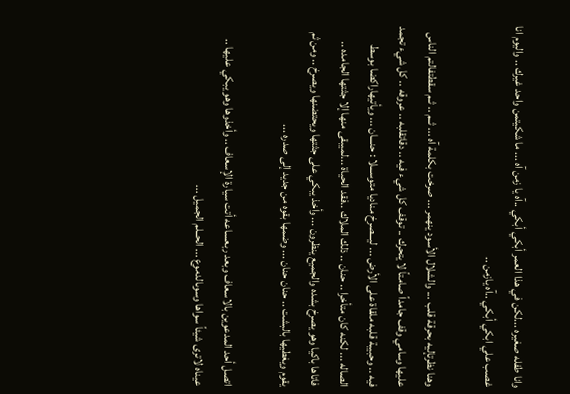وانا طفله صغيره ...لكن في هذا العمر أبكي أبكي ..آه يا زمن آه ... ما شكيتمن واحد غيرك .. واليوم انا غصب علي ابكي أبكي ..آه يازمن ..

وهنا نظرتإليه بحرقة قلب ... والشلال الأسود ينهمر ... صرخت بكلمة آه ... ثــم .. ثـم سقطتفالتم الناس عليها وسامي وقف جامداً صامتاً لا يتحرك .. توقف كل شيء فيه .. دقاتقلبه .. عروقه .. كل شيء تجمد فيه .. وحبيبة قلبه ملقاة على الأرض ... ليـــصرخ مناديا متوســـلا : حنـــان ... ويأتيهاراكضا بوسط الصاله ... لكنه كان متأخرا .. حنان .. ذلك الملاك ..فقد الحياة ...لميبقى منها إلا جثتها الجامده .. فاتاها باكيا وهو يصرخ بشده والجميع ينظرون ... وأخذ يبكي على جثتها ويحتضنها ويصرخ .. ومن ثم يقوم ويغطيها بالبشت .. حنان حنان ... وضمها بقوه من جديد إلى صدره ...

اتصل أحد المدعوين بالاسعاف وبعد ربعساعه أتت سيارة الإسعاف .. وأخذوها وهو يبكي عليها .. عيناه لاترى شيئاً سواها وسوىالدموع ... الحــلم الجميل ...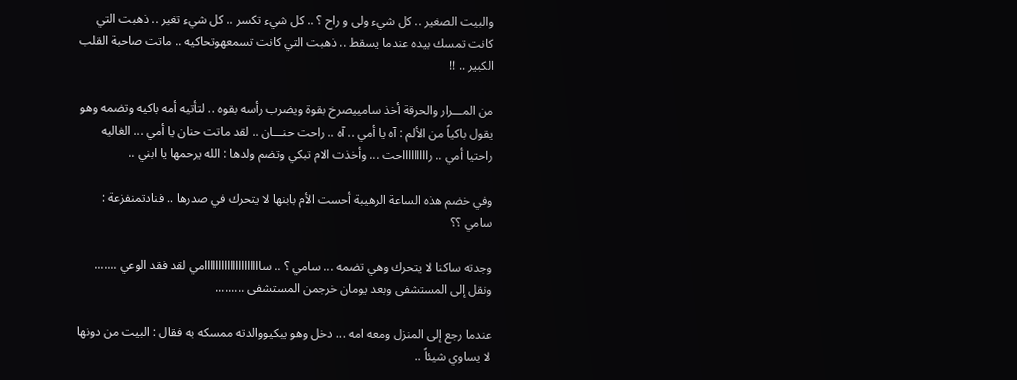والبيت الصغير .. كل شيء ولى و راح ؟ .. كل شيء تكسر .. كل شيء تغير .. ذهبت التي كانت تمسك بيده عندما يسقط .. ذهبت التي كانت تسمعهوتحاكيه .. ماتت صاحبة القلب الكبير .. !!

من المـــرار والحرقة أخذ سامييصرخ بقوة ويضرب رأسه بقوه .. لتأتيه أمه باكيه وتضمه وهو يقول باكياً من الألم : آه يا أمي .. آه .. راحت حنـــان .. لقد ماتت حنان يا أمي ... الغاليه راحتيا أمي .. راااااااااحت ... وأخذت الام تبكي وتضم ولدها : الله يرحمها يا ابني ..

وفي خضم هذه الساعة الرهيبة أحست الأم بابنها لا يتحرك في صدرها .. فنادتمنفزعة : سامي ؟؟

وجدته ساكنا لا يتحرك وهي تضمه ... سامي ؟ .. ساااااااااااااااااااامي لقد فقد الوعي ....... ونقل إلى المستشفى وبعد يومان خرجمن المستشفى .........

عندما رجع إلى المنزل ومعه امه ... دخل وهو يبكيووالدته ممسكه به فقال : البيت من دونها لا يساوي شيئاً ..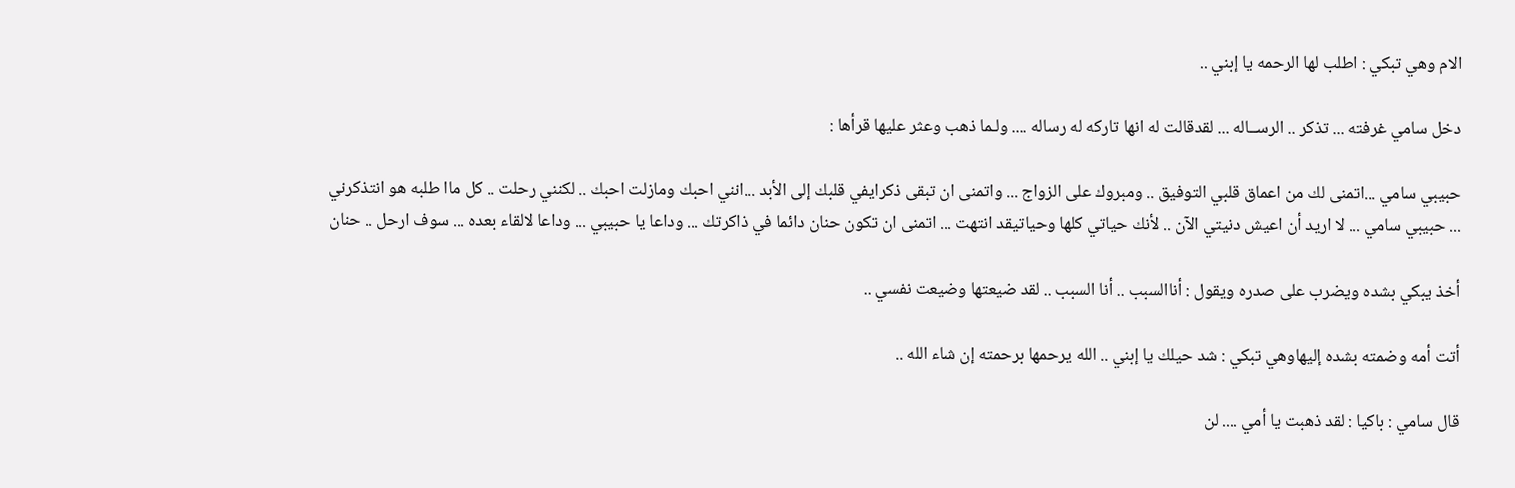الام وهي تبكي : اطلب لها الرحمه يا إبني ..

دخل سامي غرفته ... تذكر .. الرســاله ... لقدقالت له انها تاركه له رساله .... ولـما ذهب وعثر عليها قرأها :

حبيبي سامي ...اتمنى لك من اعماق قلبي التوفيق .. ومبروك على الزواج ... واتمنى ان تبقى ذكرايفي قلبك إلى الأبد ...انني احبك ومازلت احبك .. لكنني رحلت .. كل ماا طلبه هو انتذكرني ... حبيبي سامي ... لا اريد أن اعيش دنيتي الآن .. لأنك حياتي كلها وحياتيقد انتهت ... اتمنى ان تكون حنان دائما في ذاكرتك ... وداعا يا حبيبي ... وداعا لالقاء بعده ... سوف ارحل .. حنان

أخذ يبكي بشده ويضرب على صدره ويقول : أناالسبب .. أنا السبب .. لقد ضيعتها وضيعت نفسي ..

أتت أمه وضمته بشده إليهاوهي تبكي : شد حيلك يا إبني .. الله يرحمها برحمته إن شاء الله ..

قال سامي : باكيا : لقد ذهبت يا أمي .... لن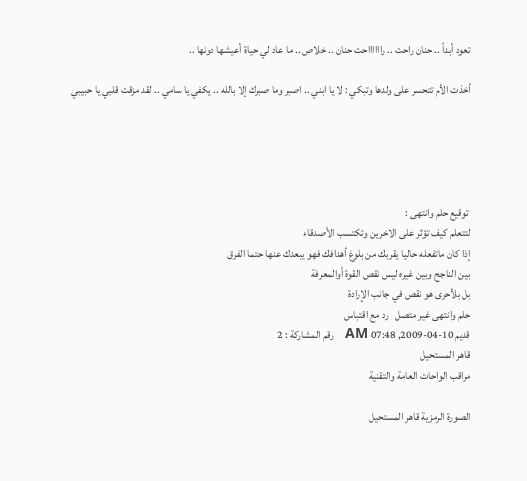تعود أبداً .. حنان راحت .. رااااااحت حنان .. خلاص .. ما عاد لي حياة أعيشها دونها ..

أخذت الأم تتحسر على ولدها وتبكي : لا يا ابني .. اصبر وما صبرك إلا بالله .. يكفي يا سامي .. لقد مزقت قلبي يا حبيبي





 توقيع حلم وانتهى :
لتتعلم كيف تؤثر على الاخرين وتكتسب الأصدقاء
إذا كان ماتفعله حاليا يقربك من بلوغ أهدافك فهو يبعدك عنها حتما الفرق
بين الناجح وبين غيره ليس نقص القوة أوالمعرفة
بل بلأحرى هو نقص في جانب الإرادة
حلم وانتهى غير متصل   رد مع اقتباس
قديم 10-04-2009, 07:48 AM   رقم المشاركة : 2
قاهر المستحيل
مراقب الواحات العامة والتقنية

الصورة الرمزية قاهر المستحيل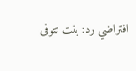افتراضي رد: بنت تتوفى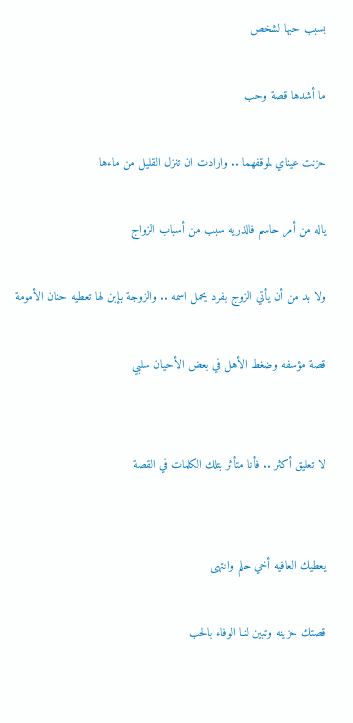بسبب حبها لشخص

ما أشدها قصة وحب

حزنت عيناي لموقفهما .. وارادت ان تنزل القليل من ماءها

ياله من أمر حاسم فالذريه سبب من أسباب الزواج

ولا بد من أن يأتي الزوج بفرد يحمل اسمه .. والزوجة بإبن لها تعطيه حنان الأمومة

قصة مؤسفه وضغط الأهل في بعض الأحيان سلبي


لا تعليق أكثر .. فأنا متأثر بتلك الكلمات في القصة


يعطيك العافيه أخي حلم وانتهى

قصتك حزينه وتبين لنـا الوفاء بالحب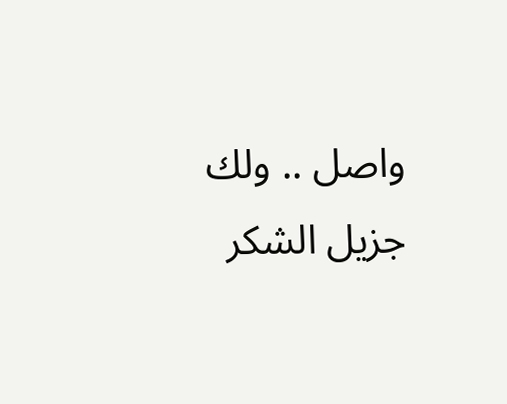واصل .. ولك جزيل الشكر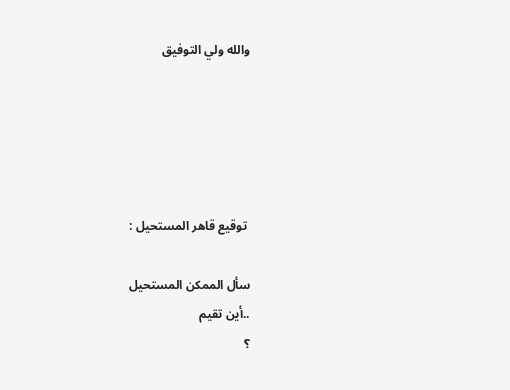والله ولي التوفيق





 توقيع قاهر المستحيل :

سأل الممكن المستحيل
..أين تقيم
؟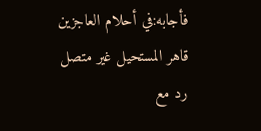فأجابه:في أحلام العاجزين
قاهر المستحيل غير متصل   رد مع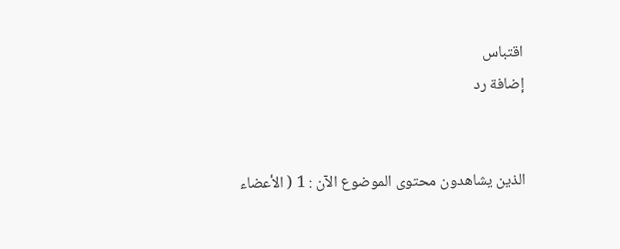اقتباس
إضافة رد


الذين يشاهدون محتوى الموضوع الآن : 1 ( الأعضاء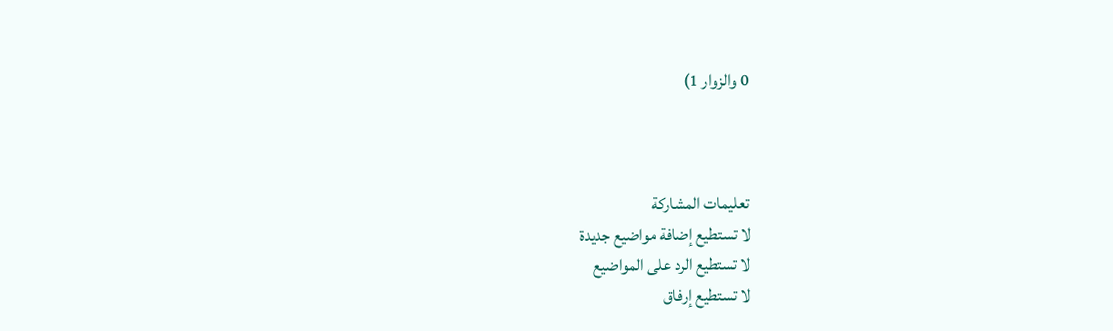0 والزوار 1)



تعليمات المشاركة
لا تستطيع إضافة مواضيع جديدة
لا تستطيع الرد على المواضيع
لا تستطيع إرفاق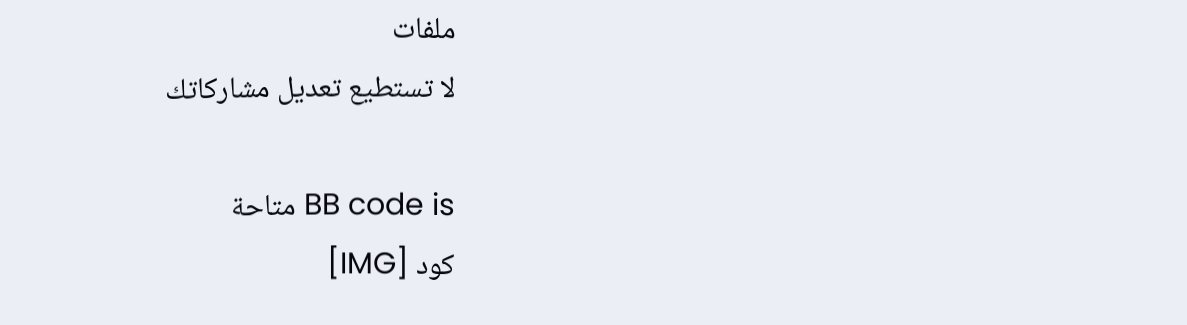ملفات
لا تستطيع تعديل مشاركاتك

BB code is متاحة
كود [IMG]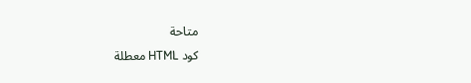متاحة
كود HTML معطلة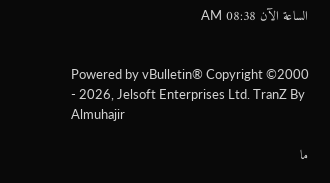الساعة الآن 08:38 AM


Powered by vBulletin® Copyright ©2000 - 2026, Jelsoft Enterprises Ltd. TranZ By Almuhajir

ما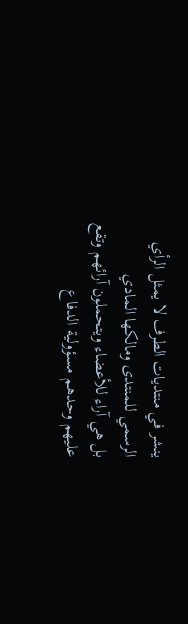ينشر في منتديات الطرف لا يمثل الرأي الرسمي للمنتدى ومالكها المادي
بل هي آراء للأعضاء ويتحملون آرائهم وتقع عليهم وحدهم مسؤولية الدفاع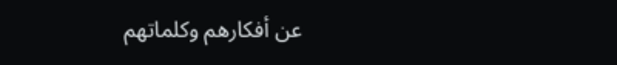عن أفكارهم وكلماتهم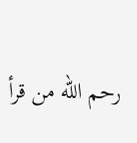رحم الله من قرأ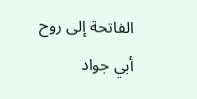الفاتحة إلى روح أبي جواد